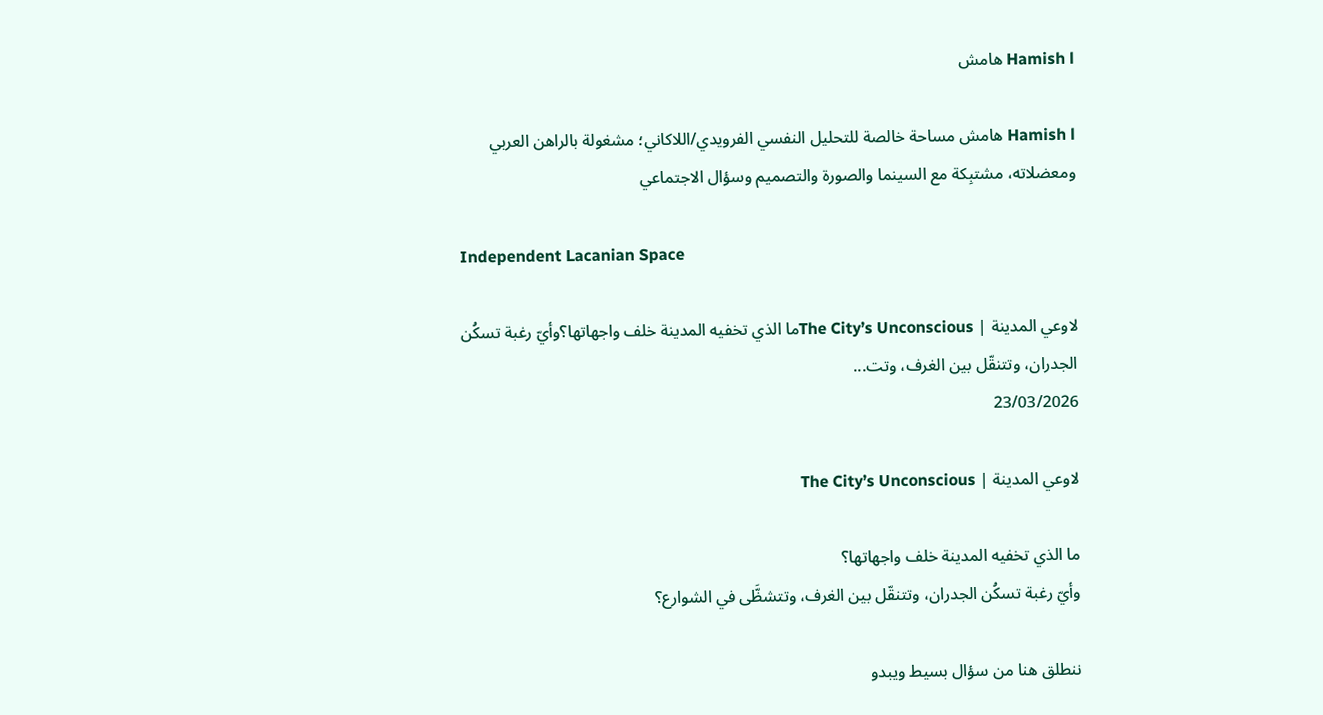Hamish l هامش

Hamish l هامش مساحة خالصة للتحليل النفسي الفرويدي/اللاكاني؛ مشغولة بالراهن العربي ومعضلاته، مشتبِكة مع السينما والصورة والتصميم وسؤال الاجتماعي

Independent Lacanian Space

لاوعي المدينة | The City’s Unconsciousما الذي تخفيه المدينة خلف واجهاتها؟وأيّ رغبة تسكُن الجدران، وتتنقّل بين الغرف، وتت...
23/03/2026

لاوعي المدينة | The City’s Unconscious

ما الذي تخفيه المدينة خلف واجهاتها؟
وأيّ رغبة تسكُن الجدران، وتتنقّل بين الغرف، وتتشظَّى في الشوارع؟

ننطلق هنا من سؤال بسيط ويبدو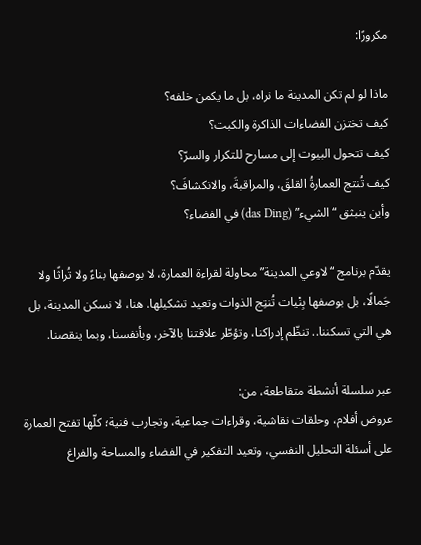مكرورًا:

ماذا لو لم تكن المدينة ما نراه، بل ما يكمن خلفه؟
كيف تختزن الفضاءات الذاكرة والكبت؟
كيف تتحول البيوت إلى مسارح للتكرار والسرّ؟
كيف تُنتج العمارةُ القلقَ، والمراقبةَ، والانكشافَ؟
وأين ينبثق “الشيء” (das Ding) في الفضاء؟

يقدّم برنامج “لاوعي المدينة” محاولة لقراءة العمارة، لا بوصفها بناءً ولا تُراثًا ولا جَمالًا، بل بوصفها بِنْيات تُنتِج الذوات وتعيد تشكيلها. هنا، لا نسكن المدينة، بل هي التي تسكننا.. تنظّم إدراكنا، وتؤطّر علاقتنا بالآخر، وبأنفسنا، وبما ينقصنا.

عبر سلسلة أنشطة متقاطعة، من:
عروض أفلام، وحلقات نقاشية، وقراءات جماعية، وتجارب فنية؛ كلّها تفتح العمارة على أسئلة التحليل النفسي، وتعيد التفكير في الفضاء والمساحة والفراغ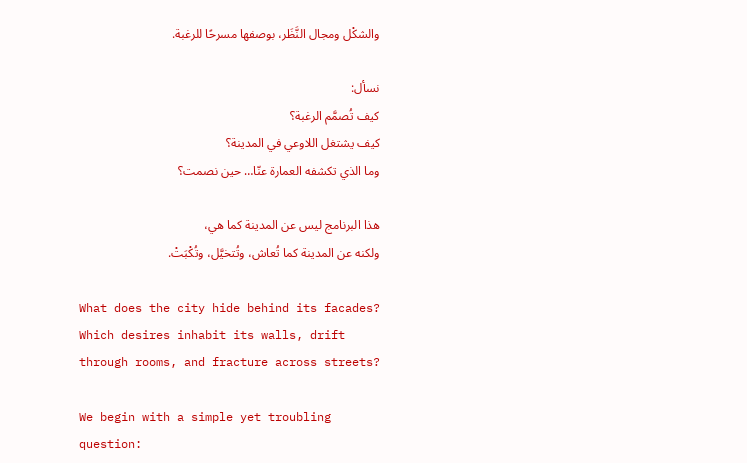والشكْل ومجال النَّظَر، بوصفها مسرحًا للرغبة.

نسأل:
كيف تُصمَّم الرغبة؟
كيف يشتغل اللاوعي في المدينة؟
وما الذي تكشفه العمارة عنّا… حين نصمت؟

هذا البرنامج ليس عن المدينة كما هي،
ولكنه عن المدينة كما تُعاش، وتُتخيَّل، وتُكْبَتْ.

What does the city hide behind its facades?
Which desires inhabit its walls, drift through rooms, and fracture across streets?

We begin with a simple yet troubling question: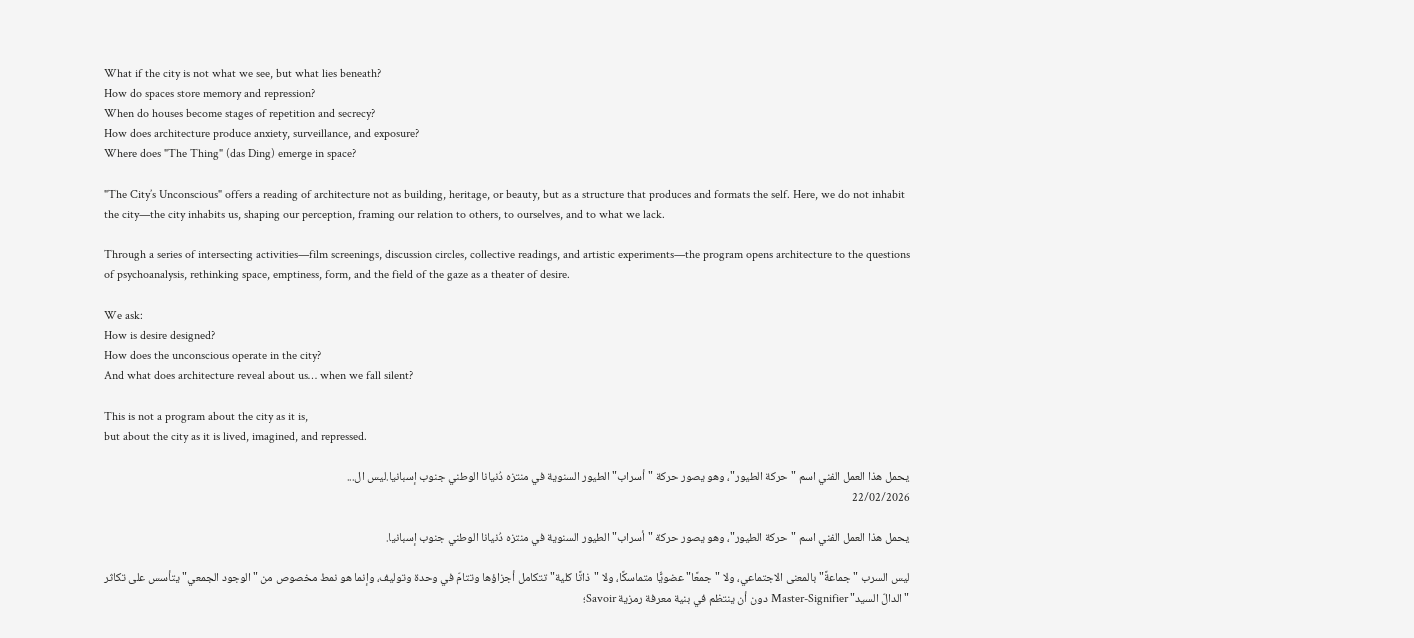What if the city is not what we see, but what lies beneath?
How do spaces store memory and repression?
When do houses become stages of repetition and secrecy?
How does architecture produce anxiety, surveillance, and exposure?
Where does "The Thing" (das Ding) emerge in space?

"The City’s Unconscious" offers a reading of architecture not as building, heritage, or beauty, but as a structure that produces and formats the self. Here, we do not inhabit the city—the city inhabits us, shaping our perception, framing our relation to others, to ourselves, and to what we lack.

Through a series of intersecting activities—film screenings, discussion circles, collective readings, and artistic experiments—the program opens architecture to the questions of psychoanalysis, rethinking space, emptiness, form, and the field of the gaze as a theater of desire.

We ask:
How is desire designed?
How does the unconscious operate in the city?
And what does architecture reveal about us… when we fall silent?

This is not a program about the city as it is,
but about the city as it is lived, imagined, and repressed.

يحمل هذا العمل الفني اسم "حركة الطيور"، وهو يصور حركة "أسراب" الطيور السنوية في منتزه دُنيانا الوطني جنوب إسبانيا.ليس ال...
22/02/2026

يحمل هذا العمل الفني اسم "حركة الطيور"، وهو يصور حركة "أسراب" الطيور السنوية في منتزه دُنيانا الوطني جنوب إسبانيا.

ليس السرب "جماعةً" بالمعنى الاجتماعي، ولا "جمعًا" عضويًّا متماسكًا، ولا "ذاتًا كلية" تتكامل أجزاؤها وتتامّ في وحدة وتوليف، وإنما هو نمط مخصوص من "الوجود الجمعي" يتأسس على تكاثر "الدالّ السيد" Master-Signifier دون أن ينتظم في بنية معرفة رمزية Savoir؛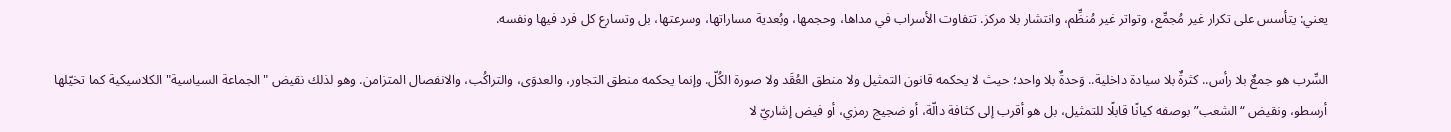يعني: يتأسس على تكرار غير مُجمِّع، وتواتر غير مُنظِّم، وانتشار بلا مركز. تتفاوت الأسراب في مداها، وحجمها، وبُعدية مساراتها، وسرعتها، بل وتسارع كل فرد فيها ونفسه.

السِّرب هو جمعٌ بلا رأس.. كثرةٌ بلا سيادة داخلية.. وَحدةٌ بلا واحد؛ حيث لا يحكمه قانون التمثيل ولا منطق العُقَد ولا صورة الكُلّ. وإنما يحكمه منطق التجاور، والعدوَى، والتراكُب، والانفصال المتزامن. وهو لذلك نقيض "الجماعة السياسية" الكلاسيكية كما تخيّلها أرسطو، ونقيض “الشعب” بوصفه كيانًا قابلًا للتمثيل، بل هو أقرب إلى كثافة دالّة، أو ضجيج رمزي، أو فيض إشاريّ لا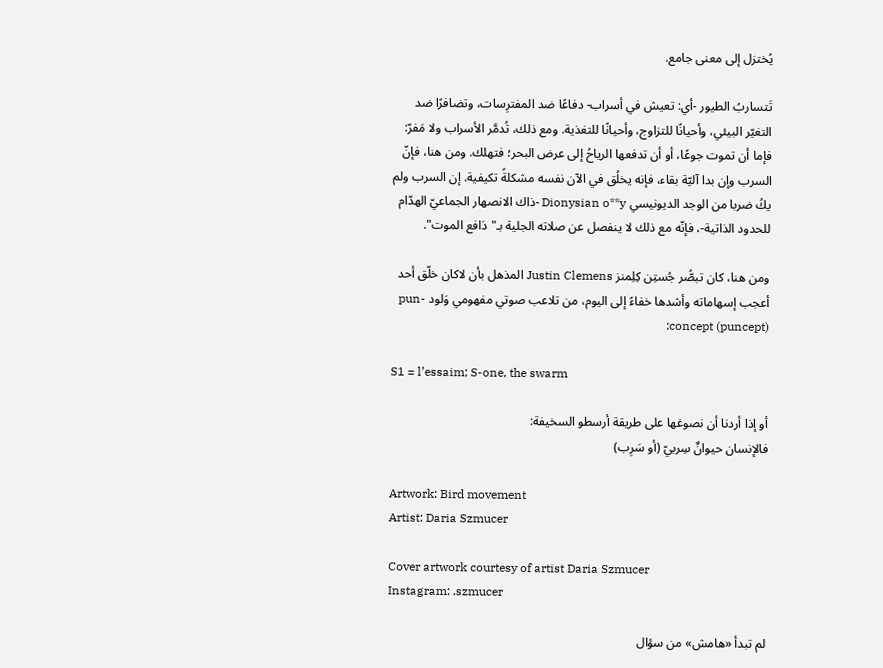يُختزل إلى معنى جامع.

تَتساربُ الطيور -أي: تعيش في أسراب- دفاعًا ضد المفترِسات، وتضافرًا ضد التغيّر البيئي، وأحيانًا للتزاوج، وأحيانًا للتغذية. ومع ذلك، تُدمَّر الأسراب ولا مَفرّ: فإما أن تموت جوعًا، أو أن تدفعها الرياحُ إلى عرض البحر؛ فتهلك. ومن هنا، فإنّ السرب وإن بدا آليّة بقاء، فإنه يخلُق في الآن نفسه مشكلةً تكيفية. إن السرب ولم يكُ ضربا من الوجد الديونيسي Dionysian o**y -ذاك الانصهار الجماعيّ الهدّام للحدود الذاتية-، فإنّه مع ذلك لا ينفصل عن صلاته الجلية بـ"دَافع الموت".

ومن هنا، كان تبصُّر جُستِن كِلِمنز Justin Clemens المذهل بأن لاكان خلّق أحد أعجب إسهاماته وأشدها خفاءً إلى اليوم، من تلاعب صوتي مفهومي وَلود pun-concept (puncept):

S1 = l’essaim; S-one, the swarm

أو إذا أردنا أن نصوغها على طريقة أرسطو السخيفة:
فالإنسان حيوانٌ سِربيّ (أو سَرِب)

Artwork: Bird movement
Artist: Daria Szmucer

Cover artwork courtesy of artist Daria Szmucer
Instagram: .szmucer

لم تبدأ «هامش» من سؤال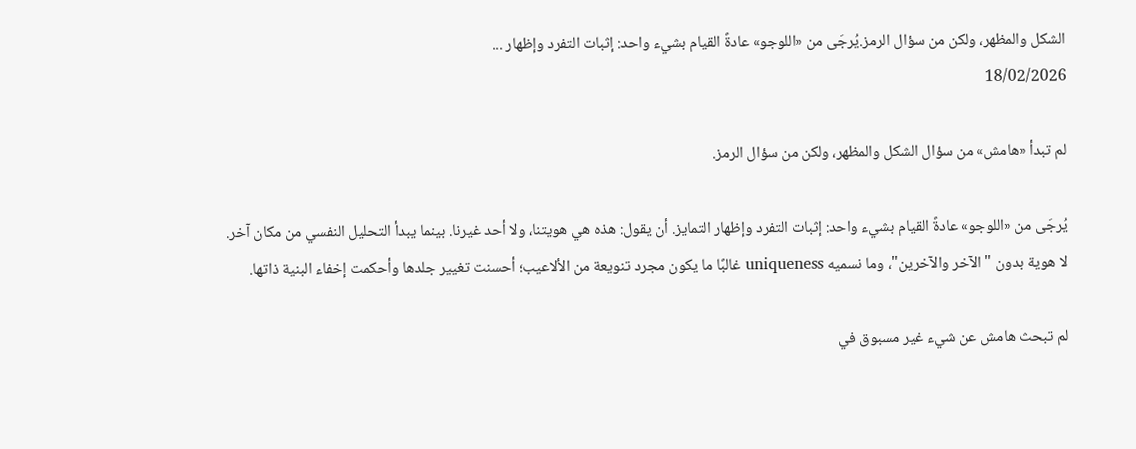الشكل والمظهر، ولكن من سؤال الرمز.يُرجَى من «اللوجو» عادةً القيام بشيء واحد: إثبات التفرد وإظهار ...
18/02/2026

لم تبدأ «هامش» من سؤال الشكل والمظهر، ولكن من سؤال الرمز.

يُرجَى من «اللوجو» عادةً القيام بشيء واحد: إثبات التفرد وإظهار التمايز. أن يقول: هذه هي هويتنا، ولا أحد غيرنا. بينما يبدأ التحليل النفسي من مكان آخر.
لا هوية بدون "الآخر والآخرين"، وما نسميه uniqueness غالبًا ما يكون مجرد تنويعة من الألاعيب؛ أحسنت تغيير جلدها وأحكمت إخفاء البنية ذاتها.

لم تبحث هامش عن شيء غير مسبوق في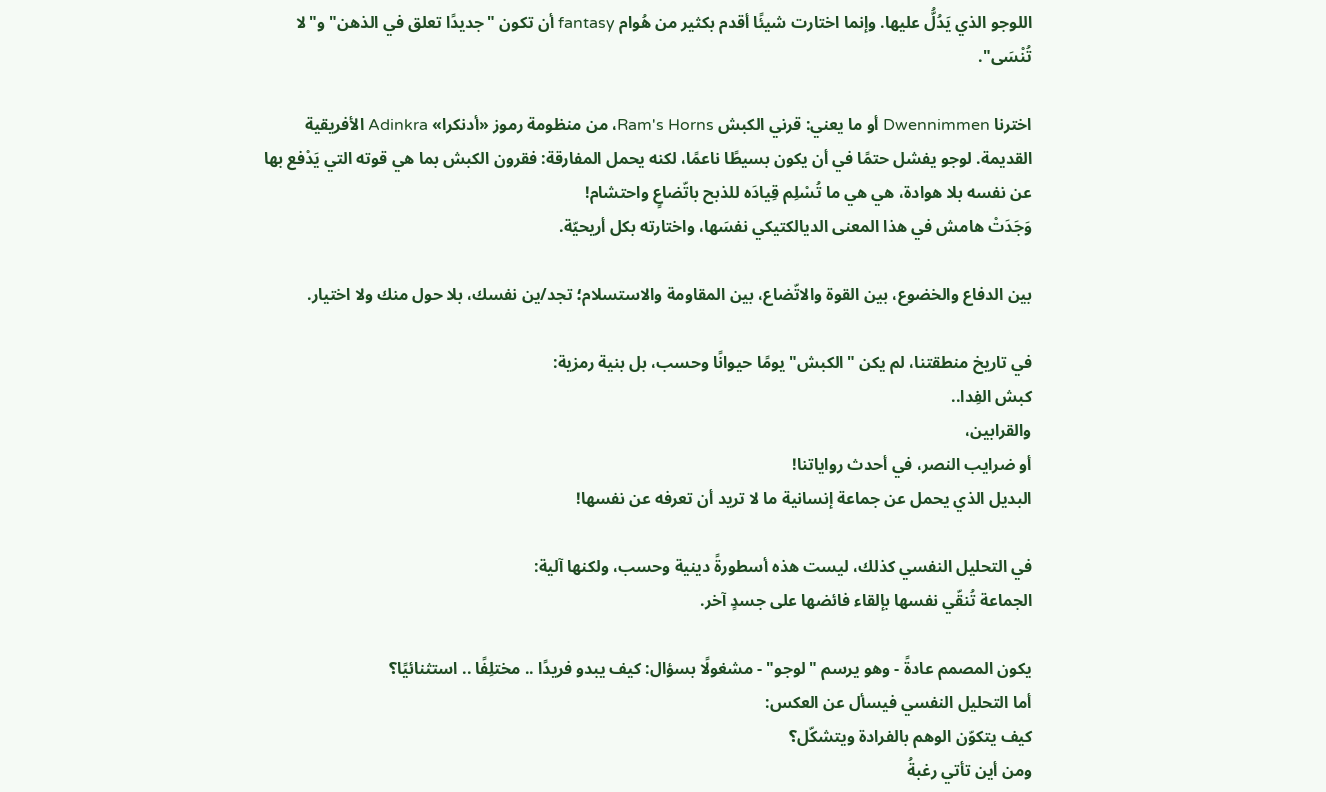اللوجو الذي يَدُلُّ عليها. وإنما اختارت شيئًا أقدم بكثير من هُوام fantasy أن تكون "جديدًا تعلق في الذهن" و"لا تُنْسَى".

اخترنا Dwennimmen أو ما يعني: قرني الكبش Ram's Horns، من منظومة رموز «أدنكرا» Adinkra الأفريقية القديمة. لوجو يفشل حتمًا في أن يكون بسيطًا ناعمًا، لكنه يحمل المفارقة: فقرون الكبش بما هي قوته التي يَدْفع بها عن نفسه بلا هوادة، هي هي ما تُسْلِم قِيادَه للذبح باتّضاعٍ واحتشام!
وَجَدَتْ هامش في هذا المعنى الديالكتيكي نفسَها، واختارته بكل أريحيّة.

بين الدفاع والخضوع، بين القوة والاتّضاع، بين المقاومة والاستسلام؛ تجد/ين نفسك، بلا حول منك ولا اختيار.

في تاريخ منطقتنا، لم يكن "الكبش" يومًا حيوانًا وحسب، بل بنية رمزية:
كبش الفِدا..
والقرابين،
أو ضرايب النصر، في أحدث رواياتنا!
البديل الذي يحمل عن جماعة إنسانية ما لا تريد أن تعرفه عن نفسها!

في التحليل النفسي كذلك، ليست هذه أسطورةً دينية وحسب، ولكنها آلية:
الجماعة تُنقّي نفسها بإلقاء فائضها على جسدٍ آخر.

يكون المصمم عادةً - وهو يرسم "لوجو" - مشغولًا بسؤال: كيف يبدو فريدًا .. مختلِفًا .. استثنائيًا؟
أما التحليل النفسي فيسأل عن العكس:
كيف يتكوّن الوهم بالفرادة ويتشكّل؟
ومن أين تأتي رغبةُ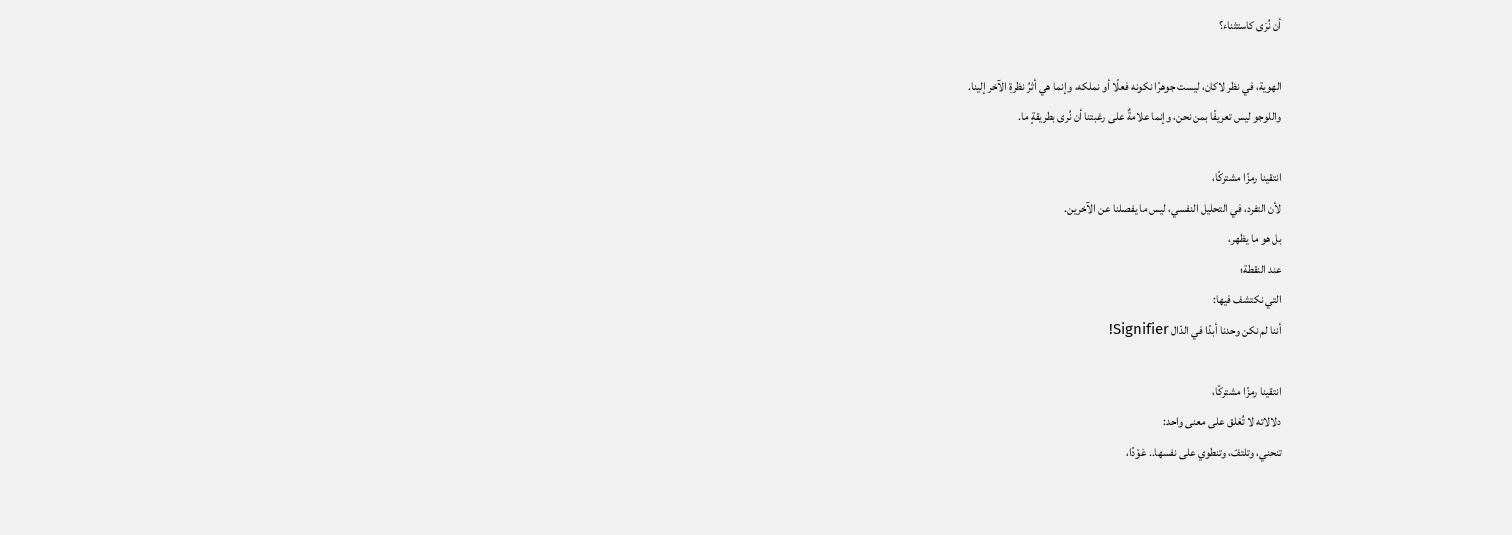أن نُرَى كاستثناء؟

الهوية، في نظر لاكان، ليست جوهرًا نكونه فعلًا أو نملكه، وإنما هي أثرُ نظرةِ الآخر إلينا.
واللوجو ليس تعريفًا بمن نحن، وإنما علامةٌ على رغبتنا أن نُرى بطريقةٍ ما.

انتقينا رمزًا مشتركًا،
لأن التفرد، في التحليل النفسي، ليس ما يفصلنا عن الآخرين.
بل هو ما يظهر،
عند النقطة؛
التي نكتشف فيها:
أننا لم نكن وحدنا أبدًا في الدّال Signifier!

انتقينا رمزًا مشتركًا،
دلالاته لا تُغلق على معنى واحد:
تنحني، وتلتفّ، وتنطوي على نفسها.. عَوْدًا،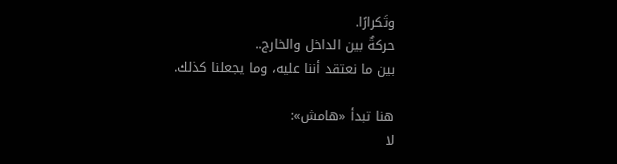وتَكرارًا.
حركةٌ بين الداخل والخارج..
بين ما نعتقد أننا عليه، وما يجعلنا كذلك.

هنا تبدأ «هامش»:
لا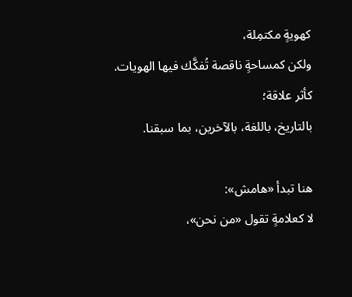كهويةٍ مكتمِلة،
ولكن كمساحةٍ ناقصة تُفكَّك فيها الهويات.
كأثر علاقة؛
بالتاريخ، باللغة، بالآخرين، بما سبقنا.

هنا تبدأ «هامش»:
لا كعلامةٍ تقول «من نحن»،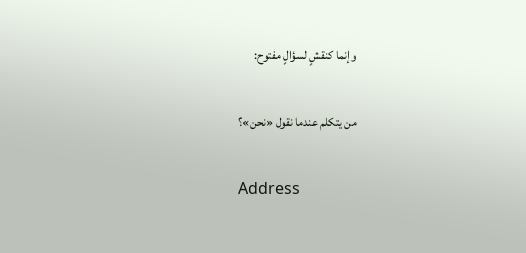وإنما كنقشٍ لسؤالٍ مفتوح:

من يتكلم عندما نقول «نحن»؟

Address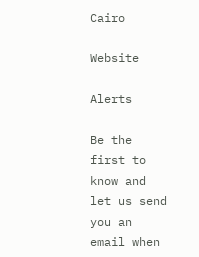Cairo

Website

Alerts

Be the first to know and let us send you an email when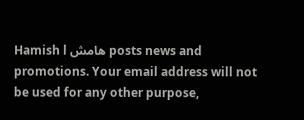Hamish l هامش posts news and promotions. Your email address will not be used for any other purpose,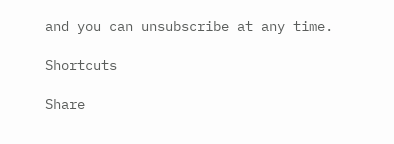and you can unsubscribe at any time.

Shortcuts

Share